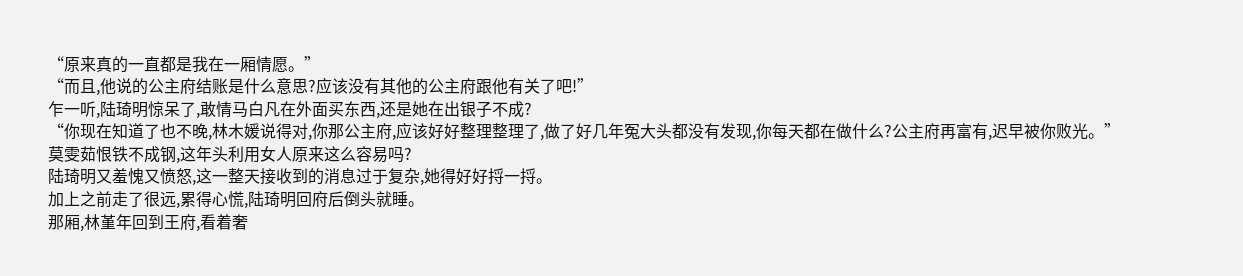“原来真的一直都是我在一厢情愿。”
“而且,他说的公主府结账是什么意思?应该没有其他的公主府跟他有关了吧!”
乍一听,陆琦明惊呆了,敢情马白凡在外面买东西,还是她在出银子不成?
“你现在知道了也不晚,林木媛说得对,你那公主府,应该好好整理整理了,做了好几年冤大头都没有发现,你每天都在做什么?公主府再富有,迟早被你败光。”
莫雯茹恨铁不成钢,这年头利用女人原来这么容易吗?
陆琦明又羞愧又愤怒,这一整天接收到的消息过于复杂,她得好好捋一捋。
加上之前走了很远,累得心慌,陆琦明回府后倒头就睡。
那厢,林堇年回到王府,看着奢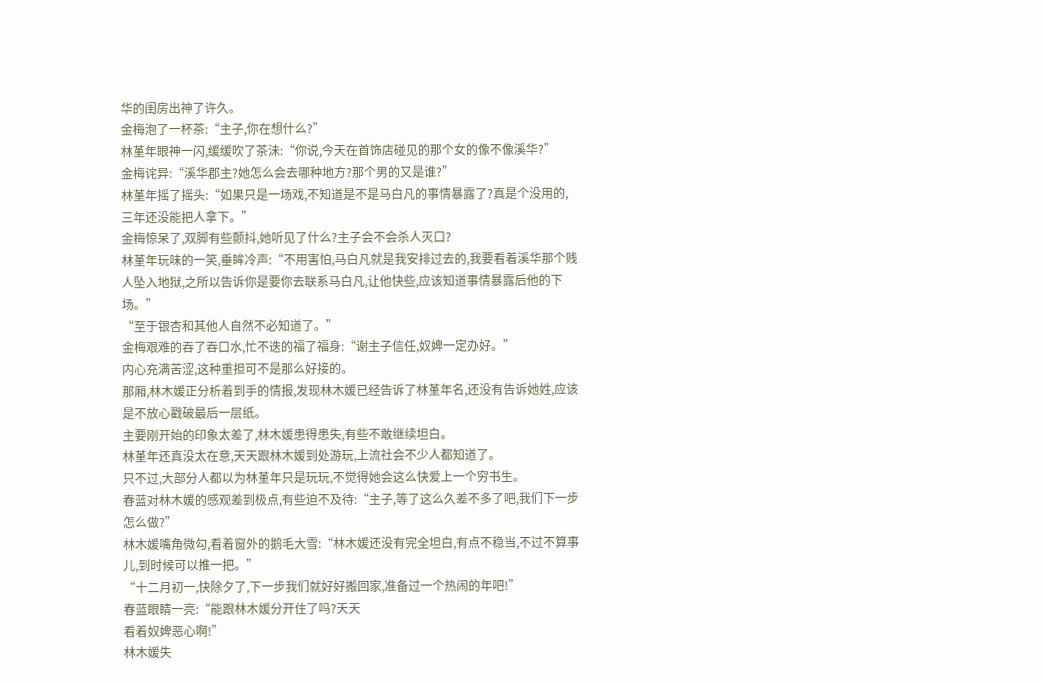华的闺房出神了许久。
金梅泡了一杯茶:“主子,你在想什么?”
林堇年眼神一闪,缓缓吹了茶沬:“你说,今天在首饰店碰见的那个女的像不像溪华?”
金梅诧异:“溪华郡主?她怎么会去哪种地方?那个男的又是谁?”
林堇年摇了摇头:“如果只是一场戏,不知道是不是马白凡的事情暴露了?真是个没用的,三年还没能把人拿下。”
金梅惊呆了,双脚有些颤抖,她听见了什么?主子会不会杀人灭口?
林堇年玩味的一笑,垂眸冷声:“不用害怕,马白凡就是我安排过去的,我要看着溪华那个贱人坠入地狱,之所以告诉你是要你去联系马白凡,让他快些,应该知道事情暴露后他的下场。”
“至于银杏和其他人自然不必知道了。”
金梅艰难的吞了吞口水,忙不迭的福了福身:“谢主子信任,奴婢一定办好。”
内心充满苦涩,这种重担可不是那么好接的。
那厢,林木媛正分析着到手的情报,发现林木媛已经告诉了林堇年名,还没有告诉她姓,应该是不放心戳破最后一层纸。
主要刚开始的印象太差了,林木媛患得患失,有些不敢继续坦白。
林堇年还真没太在意,天天跟林木媛到处游玩,上流社会不少人都知道了。
只不过,大部分人都以为林堇年只是玩玩,不觉得她会这么快爱上一个穷书生。
春蓝对林木媛的感观差到极点,有些迫不及待:“主子,等了这么久差不多了吧,我们下一步怎么做?”
林木媛嘴角微勾,看着窗外的鹅毛大雪:“林木媛还没有完全坦白,有点不稳当,不过不算事儿,到时候可以推一把。”
“十二月初一,快除夕了,下一步我们就好好搬回家,准备过一个热闹的年吧!”
春蓝眼睛一亮:“能跟林木媛分开住了吗?天天
看着奴婢恶心啊!”
林木媛失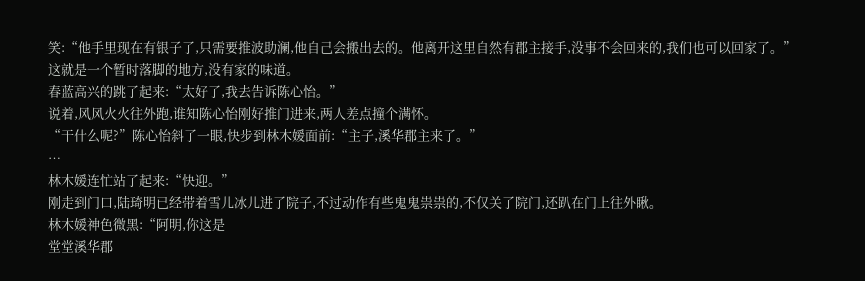笑:“他手里现在有银子了,只需要推波助澜,他自己会搬出去的。他离开这里自然有郡主接手,没事不会回来的,我们也可以回家了。”
这就是一个暂时落脚的地方,没有家的味道。
春蓝高兴的跳了起来:“太好了,我去告诉陈心怡。”
说着,风风火火往外跑,谁知陈心怡刚好推门进来,两人差点撞个满怀。
“干什么呢?”陈心怡斜了一眼,快步到林木媛面前:“主子,溪华郡主来了。”
…
林木媛连忙站了起来:“快迎。”
刚走到门口,陆琦明已经带着雪儿冰儿进了院子,不过动作有些鬼鬼祟祟的,不仅关了院门,还趴在门上往外瞅。
林木媛神色微黑:“阿明,你这是
堂堂溪华郡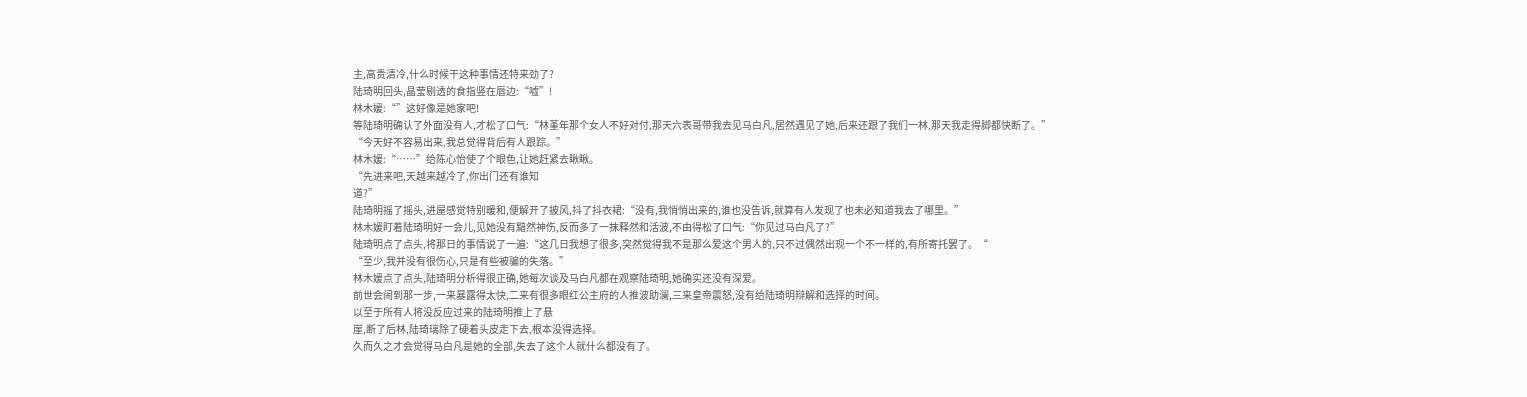主,高贵清冷,什么时候干这种事情还特来劲了?
陆琦明回头,晶莹剔透的食指竖在唇边:“嘘”!
林木媛:“”这好像是她家吧!
等陆琦明确认了外面没有人,才松了口气:“林堇年那个女人不好对付,那天六表哥带我去见马白凡,居然遇见了她,后来还跟了我们一林,那天我走得脚都快断了。”
“今天好不容易出来,我总觉得背后有人跟踪。”
林木媛:“……”给陈心怡使了个眼色,让她赶紧去瞅瞅。
“先进来吧,天越来越冷了,你出门还有谁知
道?”
陆琦明摇了摇头,进屋感觉特别暖和,便解开了披风,抖了抖衣裙:“没有,我悄悄出来的,谁也没告诉,就算有人发现了也未必知道我去了哪里。”
林木媛盯着陆琦明好一会儿,见她没有黯然神伤,反而多了一抹释然和活波,不由得松了口气:“你见过马白凡了?”
陆琦明点了点头,将那日的事情说了一遍:“这几日我想了很多,突然觉得我不是那么爱这个男人的,只不过偶然出现一个不一样的,有所寄托罢了。“
“至少,我并没有很伤心,只是有些被骗的失落。”
林木媛点了点头,陆琦明分析得很正确,她每次谈及马白凡都在观察陆琦明,她确实还没有深爱。
前世会闹到那一步,一来暴露得太快,二来有很多眼红公主府的人推波助澜,三来皇帝震怒,没有给陆琦明辩解和选择的时间。
以至于所有人将没反应过来的陆琦明推上了悬
崖,断了后林,陆琦璃除了硬着头皮走下去,根本没得选择。
久而久之才会觉得马白凡是她的全部,失去了这个人就什么都没有了。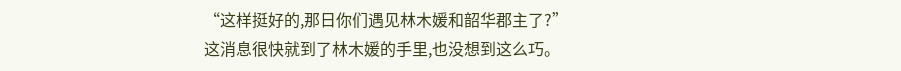“这样挺好的,那日你们遇见林木媛和韶华郡主了?”
这消息很快就到了林木媛的手里,也没想到这么巧。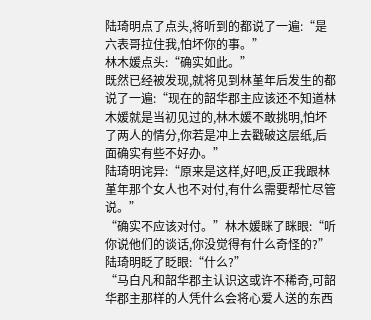陆琦明点了点头,将听到的都说了一遍:“是六表哥拉住我,怕坏你的事。”
林木媛点头:“确实如此。”
既然已经被发现,就将见到林堇年后发生的都说了一遍:“现在的韶华郡主应该还不知道林木媛就是当初见过的,林木媛不敢挑明,怕坏了两人的情分,你若是冲上去戳破这层纸,后面确实有些不好办。”
陆琦明诧异:“原来是这样,好吧,反正我跟林堇年那个女人也不对付,有什么需要帮忙尽管说。”
“确实不应该对付。”林木媛眯了眯眼:“听你说他们的谈话,你没觉得有什么奇怪的?”
陆琦明眨了眨眼:“什么?”
“马白凡和韶华郡主认识这或许不稀奇,可韶华郡主那样的人凭什么会将心爱人送的东西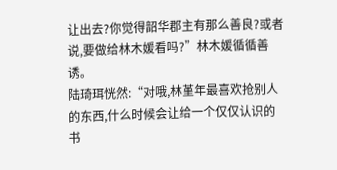让出去?你觉得韶华郡主有那么善良?或者说,要做给林木媛看吗?”林木媛循循善诱。
陆琦珥恍然:“对哦,林堇年最喜欢抢别人的东西,什么时候会让给一个仅仅认识的书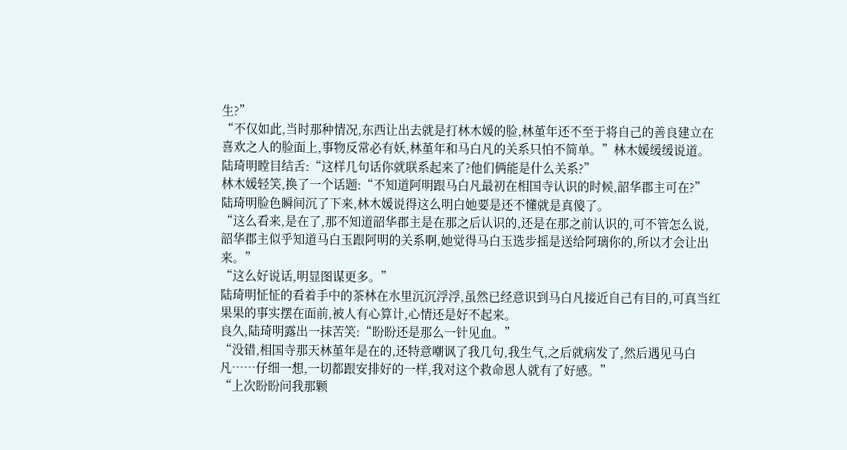生?”
“不仅如此,当时那种情况,东西让出去就是打林木媛的脸,林堇年还不至于将自己的善良建立在喜欢之人的脸面上,事物反常必有妖,林堇年和马白凡的关系只怕不简单。”林木媛缓缓说道。
陆琦明瞠目结舌:“这样几句话你就联系起来了?他们俩能是什么关系?”
林木媛轻笑,换了一个话题:“不知道阿明跟马白凡最初在相国寺认识的时候,韶华郡主可在?”
陆琦明脸色瞬间沉了下来,林木媛说得这么明白她要是还不懂就是真傻了。
“这么看来,是在了,那不知道韶华郡主是在那之后认识的,还是在那之前认识的,可不管怎么说,
韶华郡主似乎知道马白玉跟阿明的关系啊,她觉得马白玉选步摇是送给阿璃你的,所以才会让出来。”
“这么好说话,明显图谋更多。”
陆琦明怔怔的看着手中的茶林在水里沉沉浮浮,虽然已经意识到马白凡接近自己有目的,可真当红果果的事实摆在面前,被人有心算计,心情还是好不起来。
良久,陆琦明露出一抹苦笑:“盼盼还是那么一针见血。”
“没错,相国寺那天林堇年是在的,还特意嘲讽了我几句,我生气,之后就病发了,然后遇见马白凡……仔细一想,一切都跟安排好的一样,我对这个救命恩人就有了好感。”
“上次盼盼问我那颗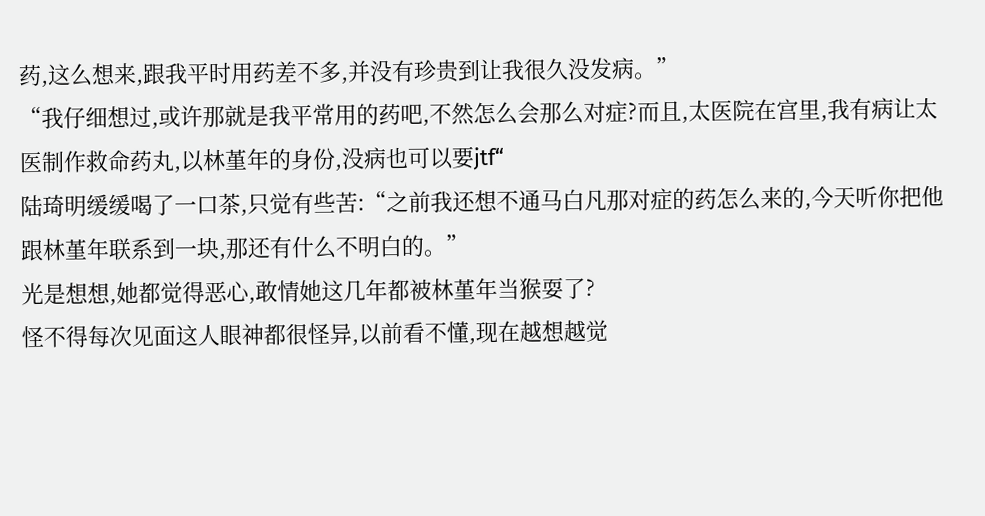药,这么想来,跟我平时用药差不多,并没有珍贵到让我很久没发病。”
“我仔细想过,或许那就是我平常用的药吧,不然怎么会那么对症?而且,太医院在宫里,我有病让太医制作救命药丸,以林堇年的身份,没病也可以要jtf“
陆琦明缓缓喝了一口茶,只觉有些苦:“之前我还想不通马白凡那对症的药怎么来的,今天听你把他跟林堇年联系到一块,那还有什么不明白的。”
光是想想,她都觉得恶心,敢情她这几年都被林堇年当猴耍了?
怪不得每次见面这人眼神都很怪异,以前看不懂,现在越想越觉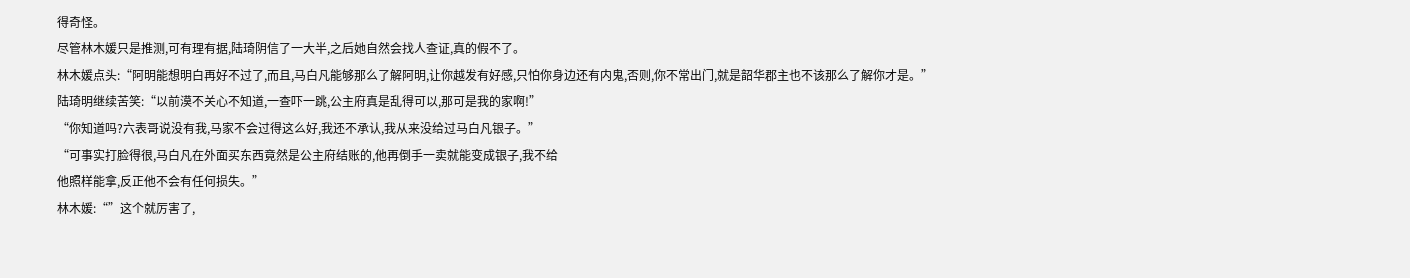得奇怪。
尽管林木媛只是推测,可有理有据,陆琦阴信了一大半,之后她自然会找人查证,真的假不了。
林木媛点头:“阿明能想明白再好不过了,而且,马白凡能够那么了解阿明,让你越发有好感,只怕你身边还有内鬼,否则,你不常出门,就是韶华郡主也不该那么了解你才是。”
陆琦明继续苦笑:“以前漠不关心不知道,一查吓一跳,公主府真是乱得可以,那可是我的家啊!”
“你知道吗?六表哥说没有我,马家不会过得这么好,我还不承认,我从来没给过马白凡银子。”
“可事实打脸得很,马白凡在外面买东西竟然是公主府结账的,他再倒手一卖就能变成银子,我不给
他照样能拿,反正他不会有任何损失。”
林木媛:“”这个就厉害了,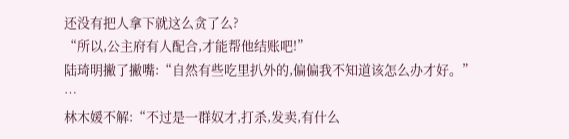还没有把人拿下就这么贪了么?
“所以,公主府有人配合,才能帮他结账吧!”
陆琦明撇了撇嘴:“自然有些吃里扒外的,偏偏我不知道该怎么办才好。”
…
林木媛不解:“不过是一群奴才,打杀,发卖,有什么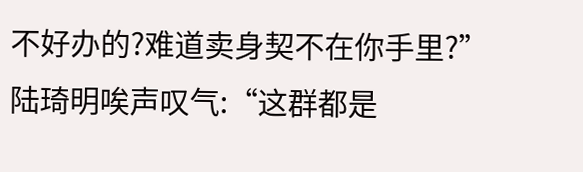不好办的?难道卖身契不在你手里?”
陆琦明唉声叹气:“这群都是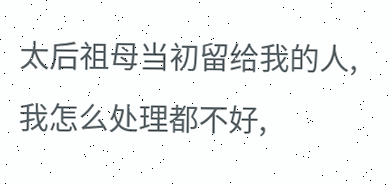太后祖母当初留给我的人,我怎么处理都不好,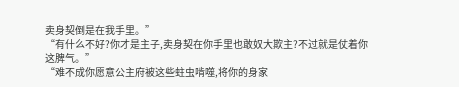卖身契倒是在我手里。”
“有什么不好?你才是主子,卖身契在你手里也敢奴大欺主?不过就是仗着你这脾气。”
“难不成你愿意公主府被这些蛀虫啃噬,将你的身家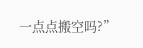一点点搬空吗?”